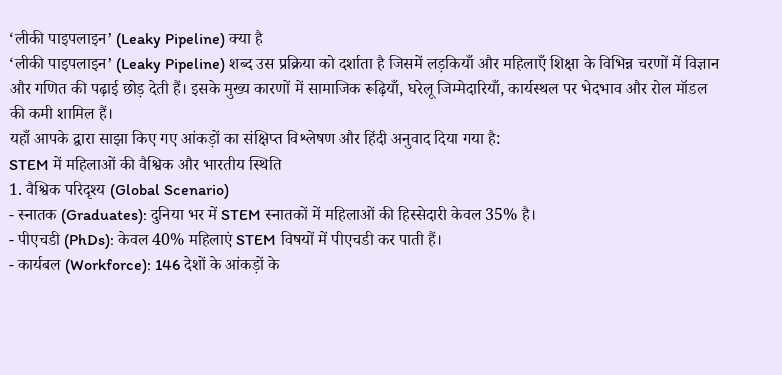‘लीकी पाइपलाइन’ (Leaky Pipeline) क्या है
‘लीकी पाइपलाइन’ (Leaky Pipeline) शब्द उस प्रक्रिया को दर्शाता है जिसमें लड़कियाँ और महिलाएँ शिक्षा के विभिन्न चरणों में विज्ञान और गणित की पढ़ाई छोड़ देती हैं। इसके मुख्य कारणों में सामाजिक रूढ़ियाँ, घरेलू जिम्मेदारियाँ, कार्यस्थल पर भेदभाव और रोल मॉडल की कमी शामिल हैं।
यहाँ आपके द्वारा साझा किए गए आंकड़ों का संक्षिप्त विश्लेषण और हिंदी अनुवाद दिया गया है:
STEM में महिलाओं की वैश्विक और भारतीय स्थिति
1. वैश्विक परिदृश्य (Global Scenario)
- स्नातक (Graduates): दुनिया भर में STEM स्नातकों में महिलाओं की हिस्सेदारी केवल 35% है।
- पीएचडी (PhDs): केवल 40% महिलाएं STEM विषयों में पीएचडी कर पाती हैं।
- कार्यबल (Workforce): 146 देशों के आंकड़ों के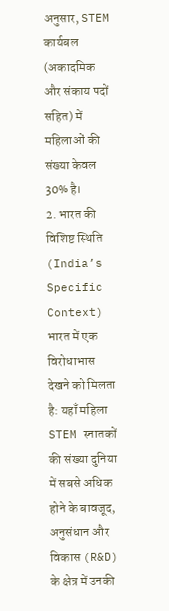अनुसार, STEM कार्यबल (अकादमिक और संकाय पदों सहित) में महिलाओं की संख्या केवल 30% है।
2. भारत की विशिष्ट स्थिति (India’s Specific Context)
भारत में एक विरोधाभास देखने को मिलता है: यहाँ महिला STEM स्नातकों की संख्या दुनिया में सबसे अधिक होने के बावजूद, अनुसंधान और विकास (R&D) के क्षेत्र में उनकी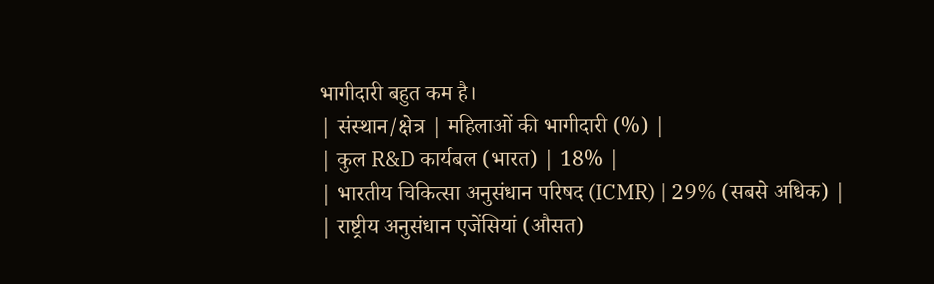भागीदारी बहुत कम है।
| संस्थान/क्षेत्र | महिलाओं की भागीदारी (%) |
| कुल R&D कार्यबल (भारत) | 18% |
| भारतीय चिकित्सा अनुसंधान परिषद (ICMR) | 29% (सबसे अधिक) |
| राष्ट्रीय अनुसंधान एजेंसियां (औसत)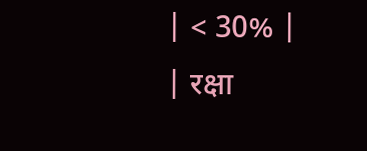| < 30% |
| रक्षा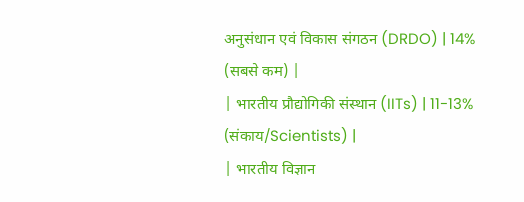अनुसंधान एवं विकास संगठन (DRDO) | 14% (सबसे कम) |
| भारतीय प्रौद्योगिकी संस्थान (IITs) | 11-13% (संकाय/Scientists) |
| भारतीय विज्ञान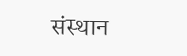संस्थान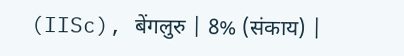(IISc), बेंगलुरु | 8% (संकाय) |